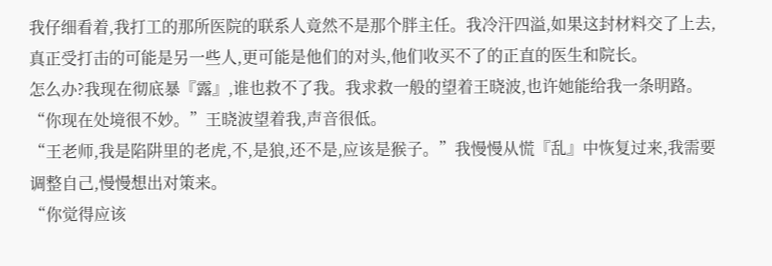我仔细看着,我打工的那所医院的联系人竟然不是那个胖主任。我冷汗四溢,如果这封材料交了上去,真正受打击的可能是另一些人,更可能是他们的对头,他们收买不了的正直的医生和院长。
怎么办?我现在彻底暴『露』,谁也救不了我。我求救一般的望着王晓波,也许她能给我一条明路。
“你现在处境很不妙。”王晓波望着我,声音很低。
“王老师,我是陷阱里的老虎,不,是狼,还不是,应该是猴子。”我慢慢从慌『乱』中恢复过来,我需要调整自己,慢慢想出对策来。
“你觉得应该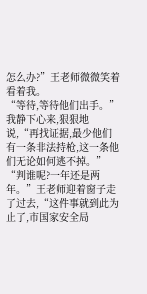怎么办?”王老师微微笑着看着我。
“等待,等待他们出手。”我静下心来,狠狠地说,“再找证据,最少他们有一条非法持枪,这一条他们无论如何逃不掉。”
“判谁呢?一年还是两年。”王老师迎着窗子走了过去,“这件事就到此为止了,市国家安全局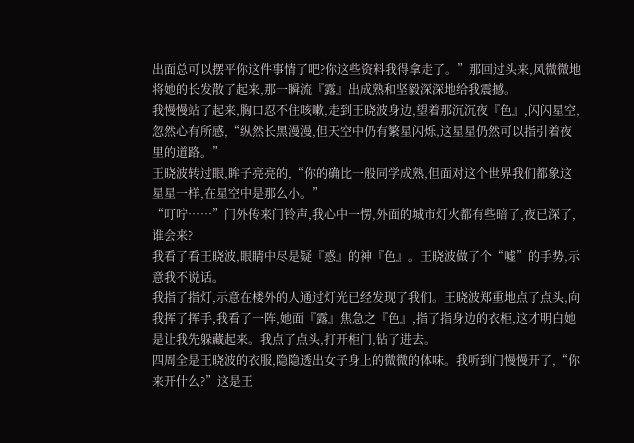出面总可以摆平你这件事情了吧?你这些资料我得拿走了。”那回过头来,风微微地将她的长发散了起来,那一瞬流『露』出成熟和坚毅深深地给我震撼。
我慢慢站了起来,胸口忍不住咳嗽,走到王晓波身边,望着那沉沉夜『色』,闪闪星空,忽然心有所感,“纵然长黑漫漫,但天空中仍有繁星闪烁,这星星仍然可以指引着夜里的道路。”
王晓波转过眼,眸子亮亮的,“你的确比一般同学成熟,但面对这个世界我们都象这星星一样,在星空中是那么小。”
“叮咛……”门外传来门铃声,我心中一愣,外面的城市灯火都有些暗了,夜已深了,谁会来?
我看了看王晓波,眼睛中尽是疑『惑』的神『色』。王晓波做了个“嘘”的手势,示意我不说话。
我指了指灯,示意在楼外的人通过灯光已经发现了我们。王晓波郑重地点了点头,向我挥了挥手,我看了一阵,她面『露』焦急之『色』,指了指身边的衣柜,这才明白她是让我先躲藏起来。我点了点头,打开柜门,钻了进去。
四周全是王晓波的衣服,隐隐透出女子身上的微微的体味。我听到门慢慢开了,“你来开什么?”这是王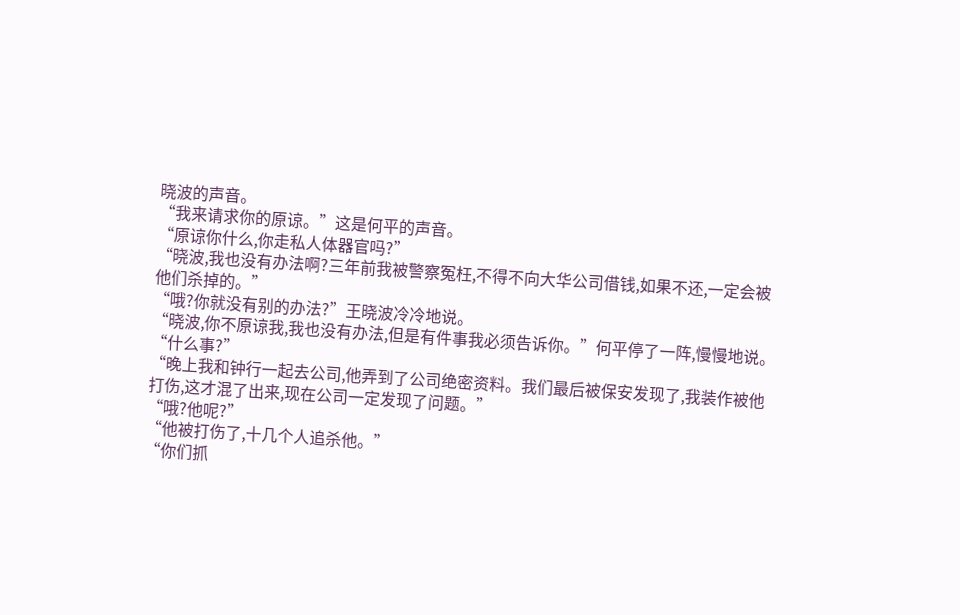晓波的声音。
“我来请求你的原谅。”这是何平的声音。
“原谅你什么,你走私人体器官吗?”
“晓波,我也没有办法啊?三年前我被警察冤枉,不得不向大华公司借钱,如果不还,一定会被他们杀掉的。”
“哦?你就没有别的办法?”王晓波冷冷地说。
“晓波,你不原谅我,我也没有办法,但是有件事我必须告诉你。”何平停了一阵,慢慢地说。
“什么事?”
“晚上我和钟行一起去公司,他弄到了公司绝密资料。我们最后被保安发现了,我装作被他打伤,这才混了出来,现在公司一定发现了问题。”
“哦?他呢?”
“他被打伤了,十几个人追杀他。”
“你们抓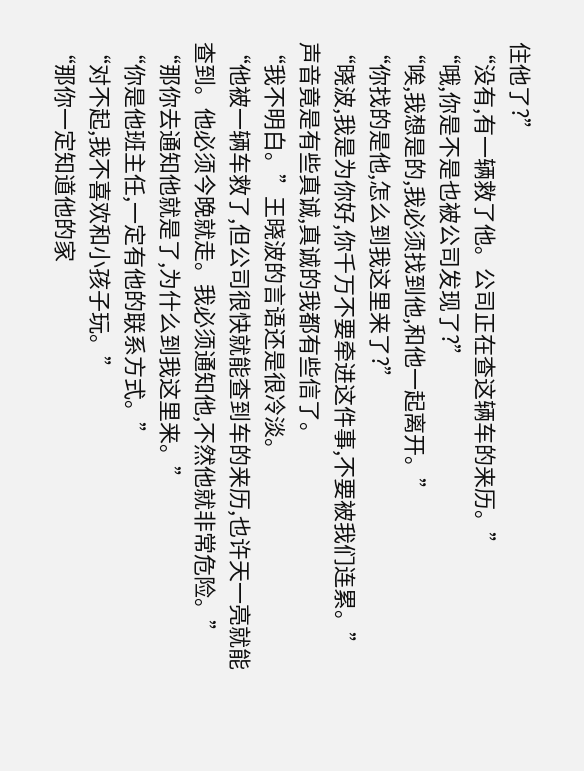住他了?”
“没有,有一辆救了他。公司正在查这辆车的来历。”
“哦,你是不是也被公司发现了?”
“唉,我想是的,我必须找到他,和他一起离开。”
“你找的是他,怎么到我这里来了?”
“晓波,我是为你好,你千万不要牵进这件事,不要被我们连累。”声音竟是有些真诚,真诚的我都有些信了。
“我不明白。”王晓波的言语还是很冷淡。
“他被一辆车救了,但公司很快就能查到车的来历,也许天一亮就能查到。他必须今晚就走。我必须通知他,不然他就非常危险。”
“那你去通知他就是了,为什么到我这里来。”
“你是他班主任,一定有他的联系方式。”
“对不起,我不喜欢和小孩子玩。”
“那你一定知道他的家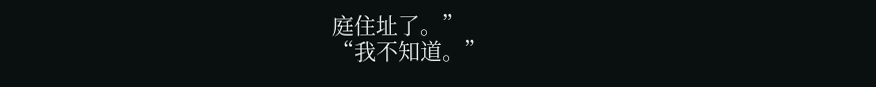庭住址了。”
“我不知道。”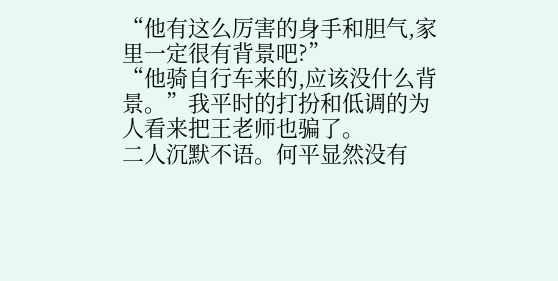“他有这么厉害的身手和胆气,家里一定很有背景吧?”
“他骑自行车来的,应该没什么背景。”我平时的打扮和低调的为人看来把王老师也骗了。
二人沉默不语。何平显然没有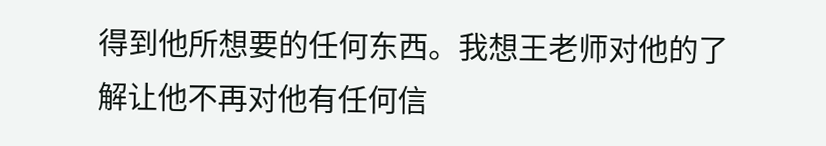得到他所想要的任何东西。我想王老师对他的了解让他不再对他有任何信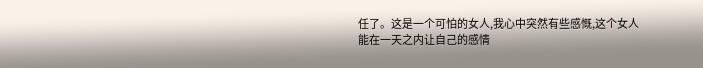任了。这是一个可怕的女人,我心中突然有些感慨,这个女人能在一天之内让自己的感情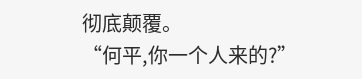彻底颠覆。
“何平,你一个人来的?”